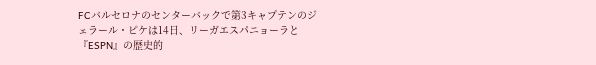FCバルセロナのセンターバックで第3キャプテンのジェラール・ピケは14日、リーガエスパニョーラと『ESPN』の歴史的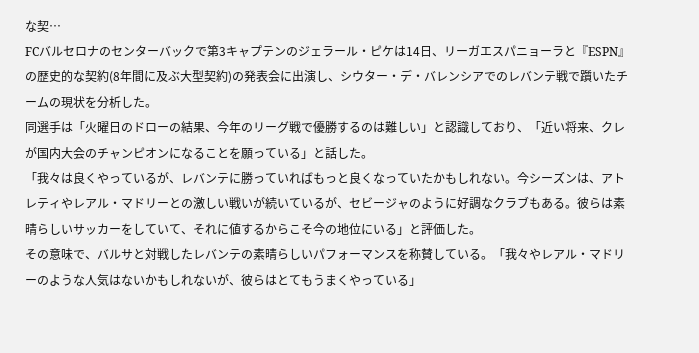な契…
FCバルセロナのセンターバックで第3キャプテンのジェラール・ピケは14日、リーガエスパニョーラと『ESPN』の歴史的な契約(8年間に及ぶ大型契約)の発表会に出演し、シウター・デ・バレンシアでのレバンテ戦で躓いたチームの現状を分析した。
同選手は「火曜日のドローの結果、今年のリーグ戦で優勝するのは難しい」と認識しており、「近い将来、クレが国内大会のチャンピオンになることを願っている」と話した。
「我々は良くやっているが、レバンテに勝っていればもっと良くなっていたかもしれない。今シーズンは、アトレティやレアル・マドリーとの激しい戦いが続いているが、セビージャのように好調なクラブもある。彼らは素晴らしいサッカーをしていて、それに値するからこそ今の地位にいる」と評価した。
その意味で、バルサと対戦したレバンテの素晴らしいパフォーマンスを称賛している。「我々やレアル・マドリーのような人気はないかもしれないが、彼らはとてもうまくやっている」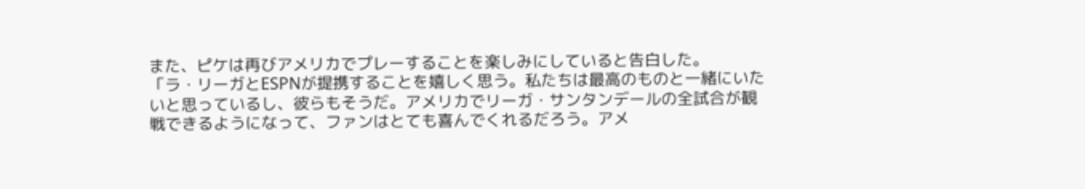また、ピケは再びアメリカでプレーすることを楽しみにしていると告白した。
「ラ・リーガとESPNが提携することを嬉しく思う。私たちは最高のものと一緒にいたいと思っているし、彼らもそうだ。アメリカでリーガ・サンタンデールの全試合が観戦できるようになって、ファンはとても喜んでくれるだろう。アメ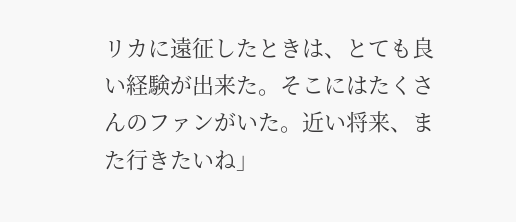リカに遠征したときは、とても良い経験が出来た。そこにはたくさんのファンがいた。近い将来、また行きたいね」